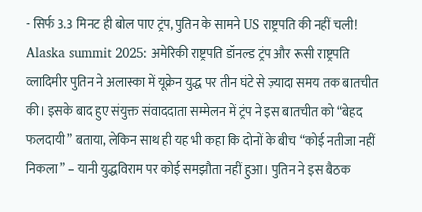- सिर्फ 3.3 मिनट ही बोल पाए ट्रंप, पुतिन के सामने US राष्ट्रपति की नहीं चली!
Alaska summit 2025: अमेरिकी राष्ट्रपति डॉनल्ड ट्रंप और रूसी राष्ट्रपति व्लादिमीर पुतिन ने अलास्का में यूक्रेन युद्ध पर तीन घंटे से ज़्यादा समय तक बातचीत की। इसके बाद हुए संयुक्त संवाददाता सम्मेलन में ट्रंप ने इस बातचीत को “बेहद फलदायी” बताया, लेकिन साथ ही यह भी कहा कि दोनों के बीच “कोई नतीजा नहीं निकला” – यानी युद्धविराम पर कोई समझौता नहीं हुआ। पुतिन ने इस बैठक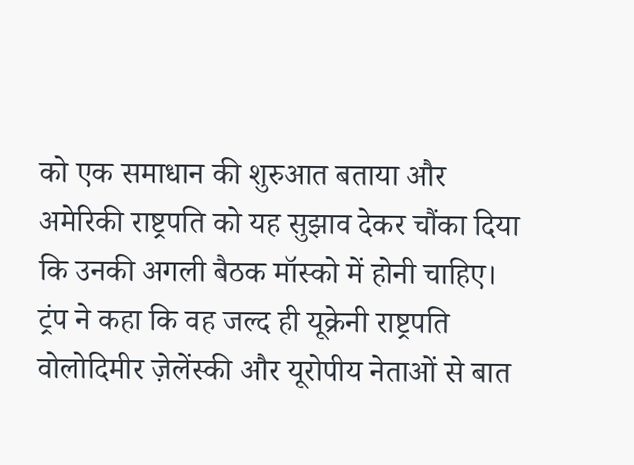को एक समाधान की शुरुआत बताया और अमेरिकी राष्ट्रपति को यह सुझाव देकर चौंका दिया कि उनकी अगली बैठक मॉस्को में होनी चाहिए। ट्रंप ने कहा कि वह जल्द ही यूक्रेनी राष्ट्रपति वोलोदिमीर ज़ेलेंस्की और यूरोपीय नेताओं से बात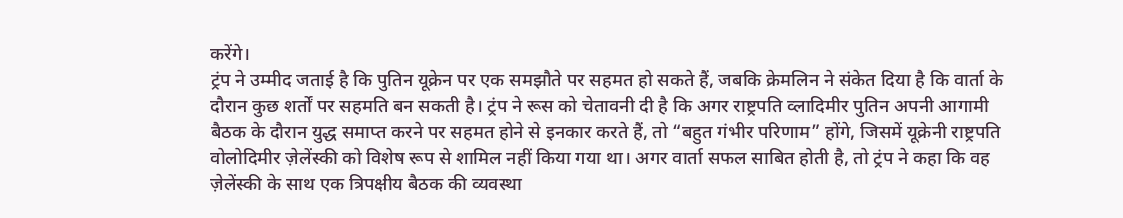करेंगे।
ट्रंप ने उम्मीद जताई है कि पुतिन यूक्रेन पर एक समझौते पर सहमत हो सकते हैं, जबकि क्रेमलिन ने संकेत दिया है कि वार्ता के दौरान कुछ शर्तों पर सहमति बन सकती है। ट्रंप ने रूस को चेतावनी दी है कि अगर राष्ट्रपति व्लादिमीर पुतिन अपनी आगामी बैठक के दौरान युद्ध समाप्त करने पर सहमत होने से इनकार करते हैं, तो “बहुत गंभीर परिणाम” होंगे, जिसमें यूक्रेनी राष्ट्रपति वोलोदिमीर ज़ेलेंस्की को विशेष रूप से शामिल नहीं किया गया था। अगर वार्ता सफल साबित होती है, तो ट्रंप ने कहा कि वह ज़ेलेंस्की के साथ एक त्रिपक्षीय बैठक की व्यवस्था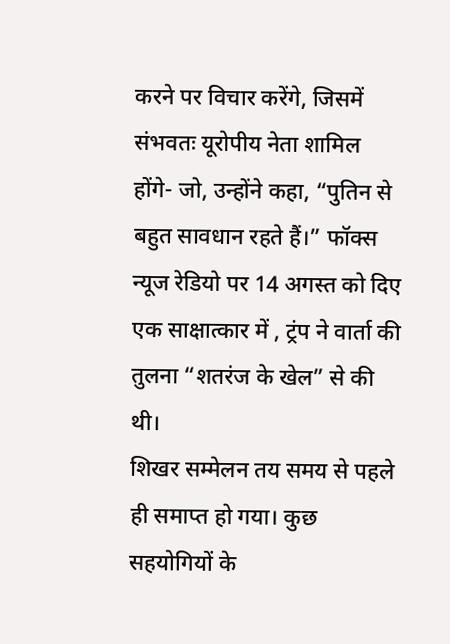करने पर विचार करेंगे, जिसमें संभवतः यूरोपीय नेता शामिल होंगे- जो, उन्होंने कहा, “पुतिन से बहुत सावधान रहते हैं।” फॉक्स न्यूज रेडियो पर 14 अगस्त को दिए एक साक्षात्कार में , ट्रंप ने वार्ता की तुलना “शतरंज के खेल” से की थी।
शिखर सम्मेलन तय समय से पहले ही समाप्त हो गया। कुछ सहयोगियों के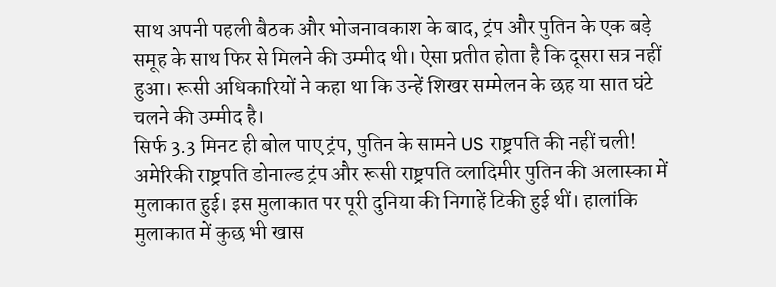साथ अपनी पहली बैठक और भोजनावकाश के बाद, ट्रंप और पुतिन के एक बड़े समूह के साथ फिर से मिलने की उम्मीद थी। ऐसा प्रतीत होता है कि दूसरा सत्र नहीं हुआ। रूसी अधिकारियों ने कहा था कि उन्हें शिखर सम्मेलन के छह या सात घंटे चलने की उम्मीद है।
सिर्फ 3.3 मिनट ही बोल पाए ट्रंप, पुतिन के सामने US राष्ट्रपति की नहीं चली!
अमेरिकी राष्ट्रपति डोनाल्ड ट्रंप और रूसी राष्ट्रपति व्लादिमीर पुतिन की अलास्का में मुलाकात हुई। इस मुलाकात पर पूरी दुनिया की निगाहें टिकी हुई थीं। हालांकि मुलाकात में कुछ भी खास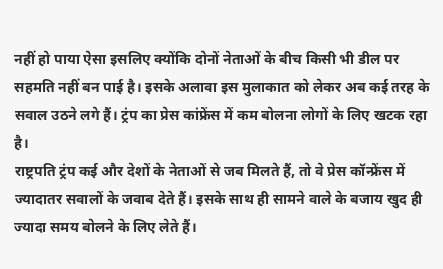नहीं हो पाया ऐसा इसलिए क्योंकि दोनों नेताओं के बीच किसी भी डील पर सहमति नहीं बन पाई है। इसके अलावा इस मुलाकात को लेकर अब कई तरह के सवाल उठने लगे हैं। ट्रंप का प्रेस कांफ्रेंस में कम बोलना लोगों के लिए खटक रहा है।
राष्ट्रपति ट्रंप कई और देशों के नेताओं से जब मिलते हैं, तो वे प्रेस कॉन्फ्रेंस में ज्यादातर सवालों के जवाब देते हैं। इसके साथ ही सामने वाले के बजाय खुद ही ज्यादा समय बोलने के लिए लेते हैं।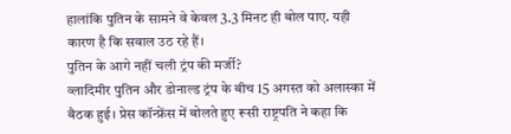हालांकि पुतिन के सामने वे केवल 3.3 मिनट ही बोल पाए. यही कारण है कि सवाल उठ रहे हैं।
पुतिन के आगे नहीं चली ट्रंप की मर्जी?
व्लादिमीर पुतिन और डोनाल्ड ट्रंप के बीच 15 अगस्त को अलास्का में बैठक हुई। प्रेस कॉन्फ्रेंस में बोलते हुए रूसी राष्ट्रपति ने कहा कि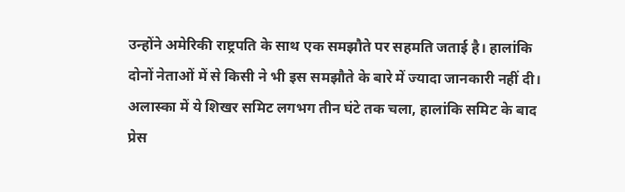उन्होंने अमेरिकी राष्ट्रपति के साथ एक समझौते पर सहमति जताई है। हालांकि दोनों नेताओं में से किसी ने भी इस समझौते के बारे में ज्यादा जानकारी नहीं दी।
अलास्का में ये शिखर समिट लगभग तीन घंटे तक चला, हालांकि समिट के बाद प्रेस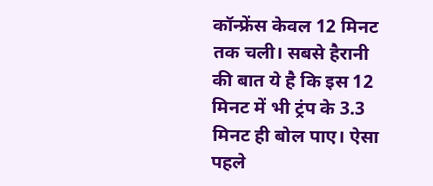कॉन्फ्रेंस केवल 12 मिनट तक चली। सबसे हैरानी की बात ये है कि इस 12 मिनट में भी ट्रंप के 3.3 मिनट ही बोल पाए। ऐसा पहले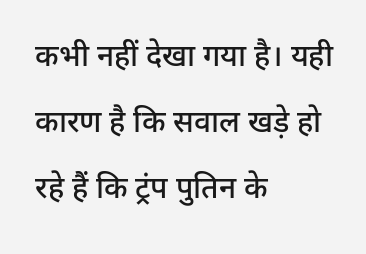कभी नहीं देखा गया है। यही कारण है कि सवाल खड़े हो रहे हैं कि ट्रंप पुतिन के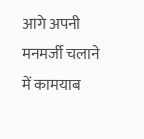आगे अपनी मनमर्जी चलाने में कामयाब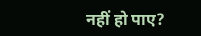नहीं हो पाए?